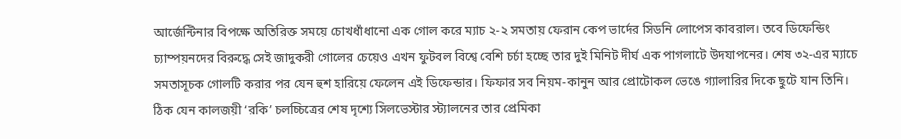আর্জেন্টিনার বিপক্ষে অতিরিক্ত সময়ে চোখধাঁধানো এক গোল করে ম্যাচ ২-২ সমতায় ফেরান কেপ ভার্দের সিডনি লোপেস কাবরাল। তবে ডিফেন্ডিং চ্যাম্পয়নদের বিরুদ্ধে সেই জাদুকরী গোলের চেয়েও এখন ফুটবল বিশ্বে বেশি চর্চা হচ্ছে তার দুই মিনিট দীর্ঘ এক পাগলাটে উদযাপনের। শেষ ৩২-এর ম্যাচে সমতাসূচক গোলটি করার পর যেন হুশ হারিয়ে ফেলেন এই ডিফেন্ডার। ফিফার সব নিয়ম-কানুন আর প্রোটোকল ভেঙে গ্যালারির দিকে ছুটে যান তিনি। ঠিক যেন কালজয়ী ‘রকি’ চলচ্চিত্রের শেষ দৃশ্যে সিলভেস্টার স্ট্যালনের তার প্রেমিকা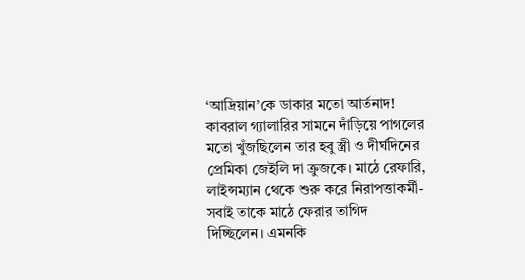‘আদ্রিয়ান’কে ডাকার মতো আর্তনাদ!
কাবরাল গ্যালারির সামনে দাঁড়িয়ে পাগলের মতো খুঁজছিলেন তার হবু স্ত্রী ও দীর্ঘদিনের প্রেমিকা জেইলি দা ক্রুজকে। মাঠে রেফারি, লাইন্সম্যান থেকে শুরু করে নিরাপত্তাকর্মী- সবাই তাকে মাঠে ফেরার তাগিদ দিচ্ছিলেন। এমনকি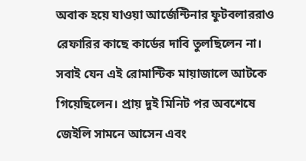অবাক হয়ে যাওয়া আর্জেন্টিনার ফুটবলাররাও রেফারির কাছে কার্ডের দাবি তুলছিলেন না।
সবাই যেন এই রোমান্টিক মায়াজালে আটকে গিয়েছিলেন। প্রায় দুই মিনিট পর অবশেষে জেইলি সামনে আসেন এবং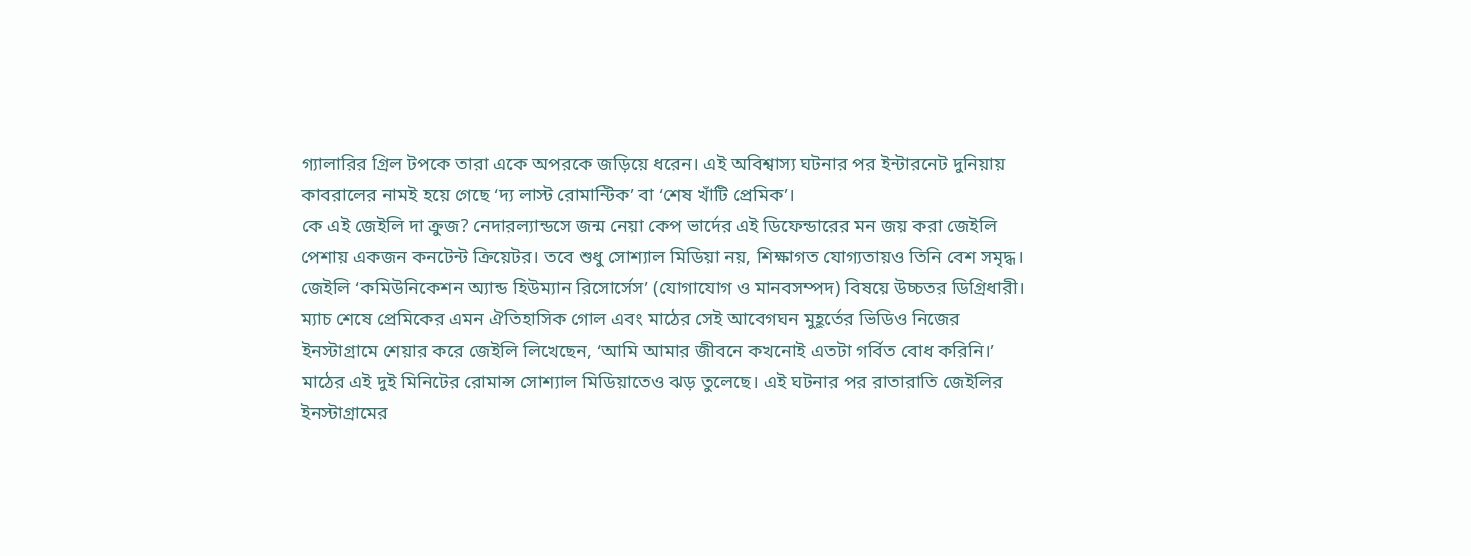গ্যালারির গ্রিল টপকে তারা একে অপরকে জড়িয়ে ধরেন। এই অবিশ্বাস্য ঘটনার পর ইন্টারনেট দুনিয়ায় কাবরালের নামই হয়ে গেছে ‘দ্য লাস্ট রোমান্টিক’ বা ‘শেষ খাঁটি প্রেমিক’।
কে এই জেইলি দা ক্রুজ? নেদারল্যান্ডসে জন্ম নেয়া কেপ ভার্দের এই ডিফেন্ডারের মন জয় করা জেইলি পেশায় একজন কনটেন্ট ক্রিয়েটর। তবে শুধু সোশ্যাল মিডিয়া নয়, শিক্ষাগত যোগ্যতায়ও তিনি বেশ সমৃদ্ধ। জেইলি ‘কমিউনিকেশন অ্যান্ড হিউম্যান রিসোর্সেস’ (যোগাযোগ ও মানবসম্পদ) বিষয়ে উচ্চতর ডিগ্রিধারী।
ম্যাচ শেষে প্রেমিকের এমন ঐতিহাসিক গোল এবং মাঠের সেই আবেগঘন মুহূর্তের ভিডিও নিজের ইনস্টাগ্রামে শেয়ার করে জেইলি লিখেছেন, ‘আমি আমার জীবনে কখনোই এতটা গর্বিত বোধ করিনি।’ মাঠের এই দুই মিনিটের রোমান্স সোশ্যাল মিডিয়াতেও ঝড় তুলেছে। এই ঘটনার পর রাতারাতি জেইলির ইনস্টাগ্রামের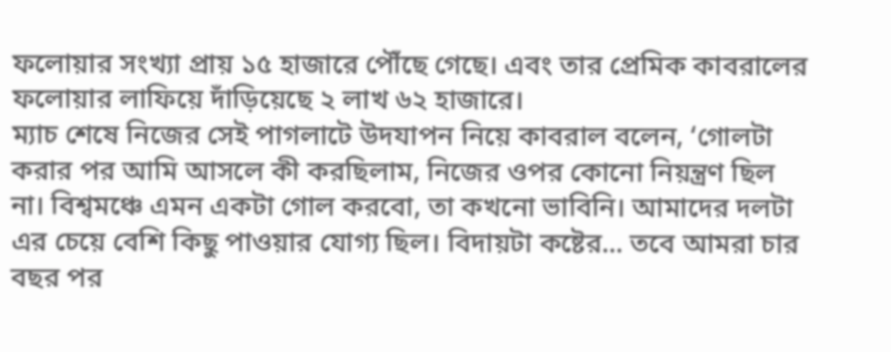ফলোয়ার সংখ্যা প্রায় ১৫ হাজারে পৌঁছে গেছে। এবং তার প্রেমিক কাবরালের ফলোয়ার লাফিয়ে দাঁড়িয়েছে ২ লাখ ৬২ হাজারে।
ম্যাচ শেষে নিজের সেই পাগলাটে উদযাপন নিয়ে কাবরাল বলেন, ‘গোলটা করার পর আমি আসলে কী করছিলাম, নিজের ওপর কোনো নিয়ন্ত্রণ ছিল না। বিশ্বমঞ্চে এমন একটা গোল করবো, তা কখনো ভাবিনি। আমাদের দলটা এর চেয়ে বেশি কিছু পাওয়ার যোগ্য ছিল। বিদায়টা কষ্টের... তবে আমরা চার বছর পর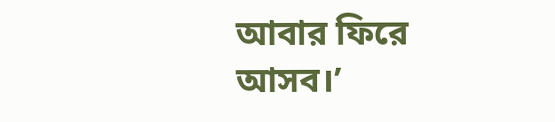আবার ফিরে আসব।’